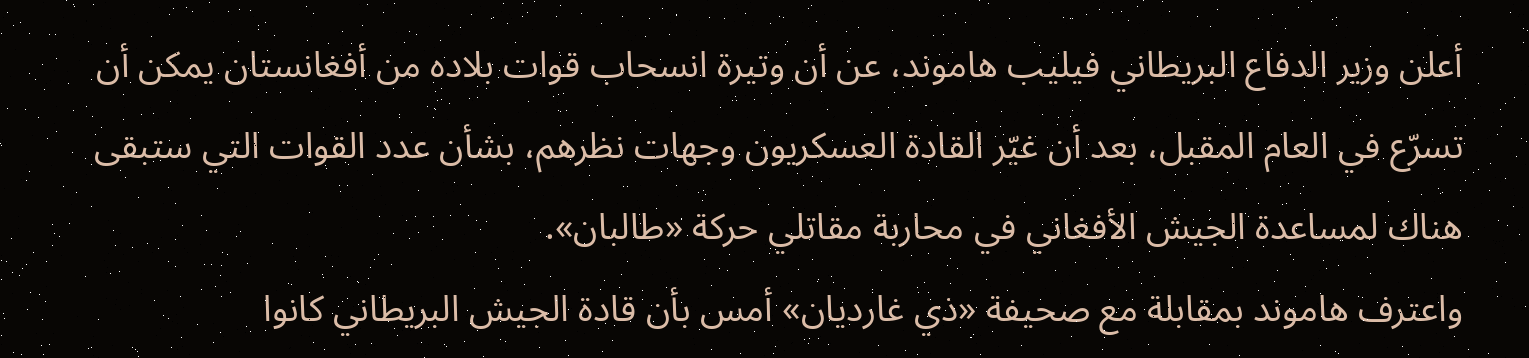أعلن وزير الدفاع البريطاني فيليب هاموند، عن أن وتيرة انسحاب قوات بلاده من أفغانستان يمكن أن تسرّع في العام المقبل، بعد أن غيّر القادة العسكريون وجهات نظرهم، بشأن عدد القوات التي ستبقى هناك لمساعدة الجيش الأفغاني في محاربة مقاتلي حركة «طالبان».
واعترف هاموند بمقابلة مع صحيفة «ذي غارديان» أمس بأن قادة الجيش البريطاني كانوا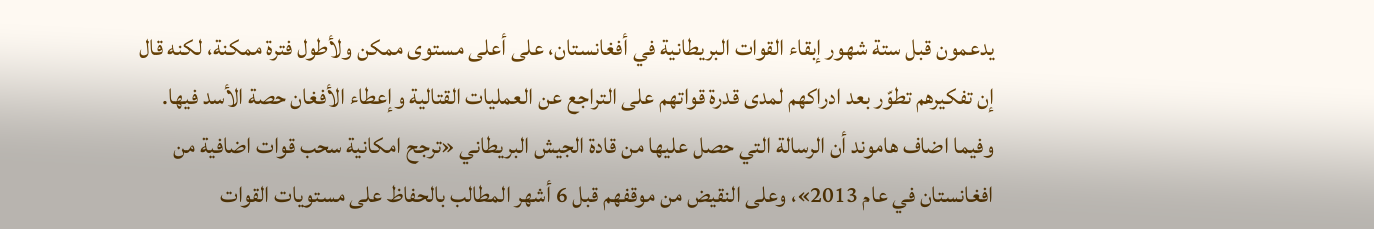يدعمون قبل ستة شهور إبقاء القوات البريطانية في أفغانستان، على أعلى مستوى ممكن ولأطول فترة ممكنة، لكنه قال إن تفكيرهم تطوّر بعد ادراكهم لمدى قدرة قواتهم على التراجع عن العمليات القتالية وإعطاء الأفغان حصة الأسد فيها.
وفيما اضاف هاموند أن الرسالة التي حصل عليها من قادة الجيش البريطاني «ترجح امكانية سحب قوات اضافية من افغانستان في عام 2013»، وعلى النقيض من موقفهم قبل 6 أشهر المطالب بالحفاظ على مستويات القوات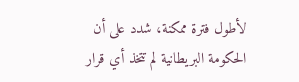لأطول فترة ممكنة، شدد على أن الحكومة البريطانية لم تتخذ أي قرار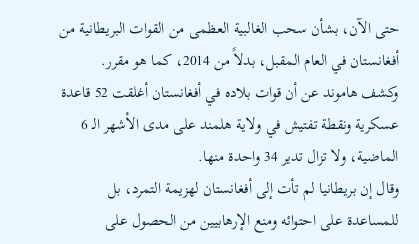حتى الآن، بشأن سحب الغالبية العظمى من القوات البريطانية من أفغانستان في العام المقبل، بدلاً من 2014، كما هو مقرر.
وكشف هاموند عن أن قوات بلاده في أفغانستان أغلقت 52 قاعدة عسكرية ونقطة تفتيش في ولاية هلمند على مدى الأشهر الـ 6 الماضية، ولا تزال تدير 34 واحدة منها.
وقال إن بريطانيا لم تأت إلى أفغانستان لهزيمة التمرد، بل للمساعدة على احتوائه ومنع الإرهابيين من الحصول على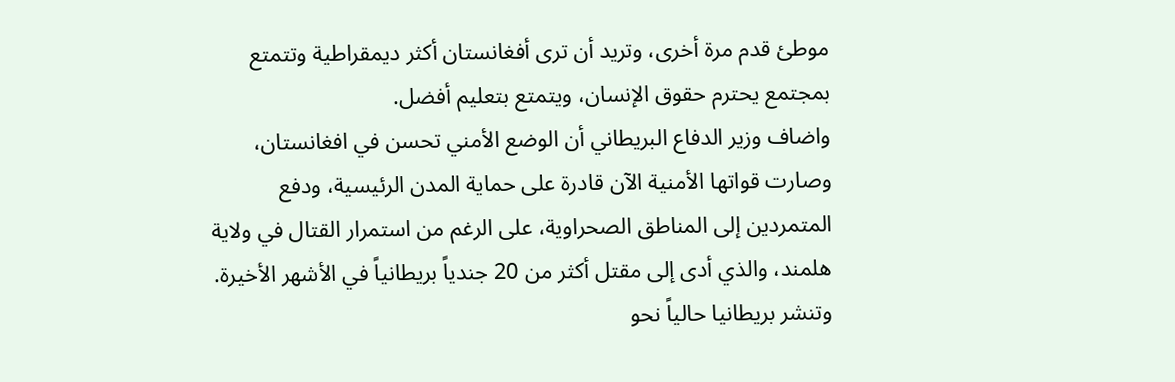موطئ قدم مرة أخرى، وتريد أن ترى أفغانستان أكثر ديمقراطية وتتمتع بمجتمع يحترم حقوق الإنسان، ويتمتع بتعليم أفضل.
واضاف وزير الدفاع البريطاني أن الوضع الأمني تحسن في افغانستان، وصارت قواتها الأمنية الآن قادرة على حماية المدن الرئيسية، ودفع المتمردين إلى المناطق الصحراوية، على الرغم من استمرار القتال في ولاية هلمند، والذي أدى إلى مقتل أكثر من 20 جندياً بريطانياً في الأشهر الأخيرة.
وتنشر بريطانيا حالياً نحو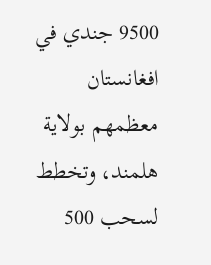9500 جندي في افغانستان معظمهم بولاية هلمند، وتخطط لسحب 500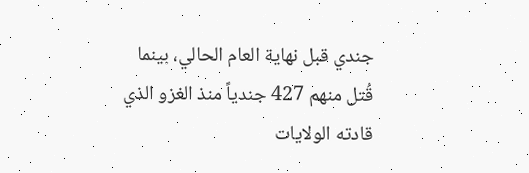جندي قبل نهاية العام الحالي، بينما قُتل منهم 427 جندياً منذ الغزو الذي قادته الولايات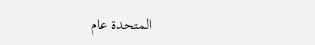المتحدة عام